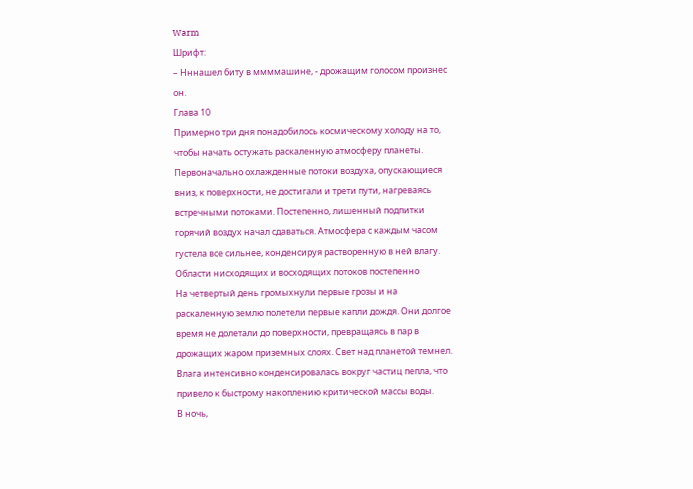Warm
Шрифт:
– Нннашел биту в ммммашине, - дрожащим голосом произнес он.
Глава 10
Примерно три дня понадобилось космическому холоду на то, чтобы начать остужать раскаленную атмосферу планеты. Первоначально охлажденные потоки воздуха, опускающиеся вниз, к поверхности, не достигали и трети пути, нагреваясь встречными потоками. Постепенно, лишенный подпитки горячий воздух начал сдаваться. Атмосфера с каждым часом густела все сильнее, конденсируя растворенную в ней влагу. Области нисходящих и восходящих потоков постепенно
На четвертый день громыхнули первые грозы и на раскаленную землю полетели первые капли дождя. Они долгое время не долетали до поверхности, превращаясь в пар в дрожащих жаром приземных слоях. Свет над планетой темнел. Влага интенсивно конденсировалась вокруг частиц пепла, что привело к быстрому накоплению критической массы воды.
В ночь,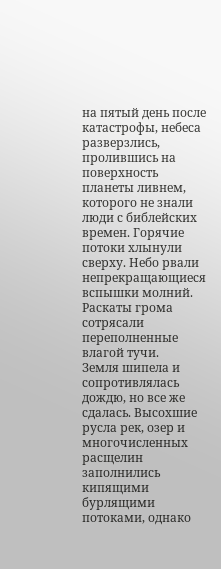на пятый день после катастрофы, небеса разверзлись, пролившись на поверхность планеты ливнем, которого не знали люди с библейских времен. Горячие потоки хлынули сверху. Небо рвали непрекращающиеся вспышки молний. Раскаты грома сотрясали переполненные влагой тучи.
Земля шипела и сопротивлялась дождю, но все же сдалась. Высохшие русла рек, озер и многочисленных расщелин заполнились кипящими бурлящими потоками, однако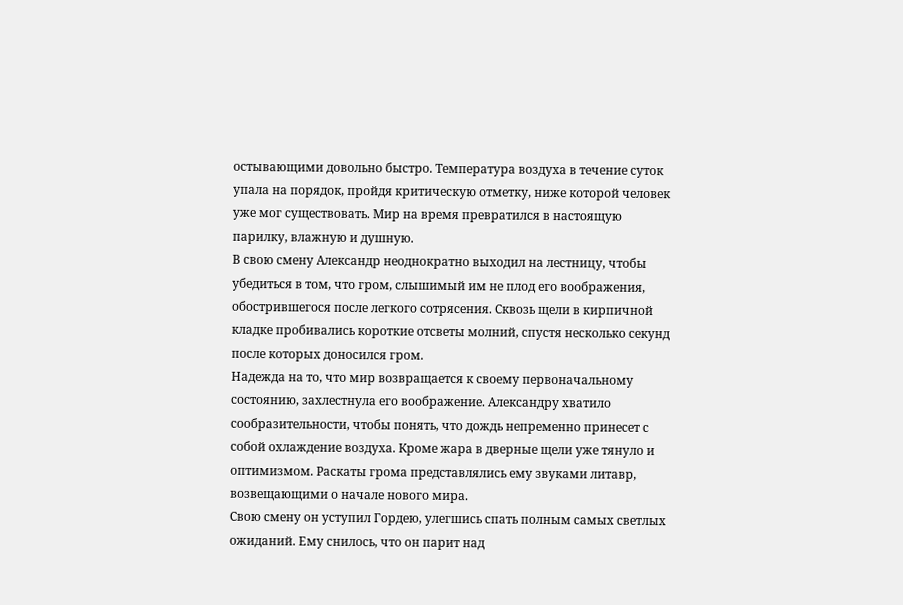остывающими довольно быстро. Температура воздуха в течение суток упала на порядок, пройдя критическую отметку, ниже которой человек уже мог существовать. Мир на время превратился в настоящую парилку, влажную и душную.
В свою смену Александр неоднократно выходил на лестницу, чтобы убедиться в том, что гром, слышимый им не плод его воображения, обострившегося после легкого сотрясения. Сквозь щели в кирпичной кладке пробивались короткие отсветы молний, спустя несколько секунд после которых доносился гром.
Надежда на то, что мир возвращается к своему первоначальному состоянию, захлестнула его воображение. Александру хватило сообразительности, чтобы понять, что дождь непременно принесет с собой охлаждение воздуха. Кроме жара в дверные щели уже тянуло и оптимизмом. Раскаты грома представлялись ему звуками литавр, возвещающими о начале нового мира.
Свою смену он уступил Гордею, улегшись спать полным самых светлых ожиданий. Ему снилось, что он парит над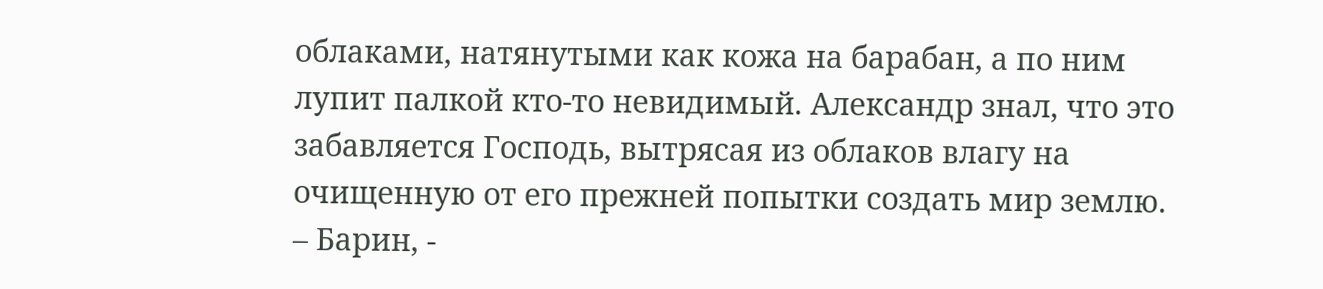облаками, натянутыми как кожа на барабан, а по ним лупит палкой кто-то невидимый. Александр знал, что это забавляется Господь, вытрясая из облаков влагу на очищенную от его прежней попытки создать мир землю.
– Барин, -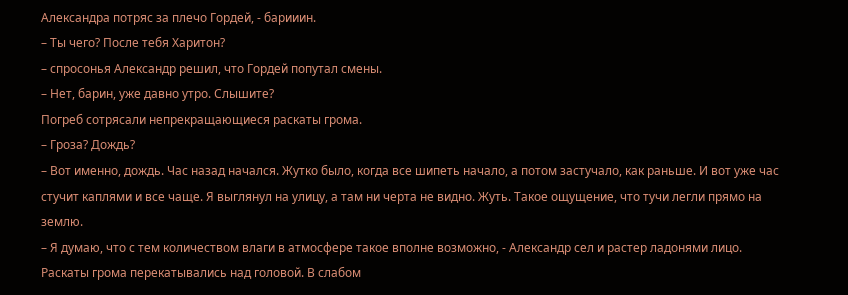Александра потряс за плечо Гордей, - барииин.
– Ты чего? После тебя Харитон?
– спросонья Александр решил, что Гордей попутал смены.
– Нет, барин, уже давно утро. Слышите?
Погреб сотрясали непрекращающиеся раскаты грома.
– Гроза? Дождь?
– Вот именно, дождь. Час назад начался. Жутко было, когда все шипеть начало, а потом застучало, как раньше. И вот уже час стучит каплями и все чаще. Я выглянул на улицу, а там ни черта не видно. Жуть. Такое ощущение, что тучи легли прямо на землю.
– Я думаю, что с тем количеством влаги в атмосфере такое вполне возможно, - Александр сел и растер ладонями лицо.
Раскаты грома перекатывались над головой. В слабом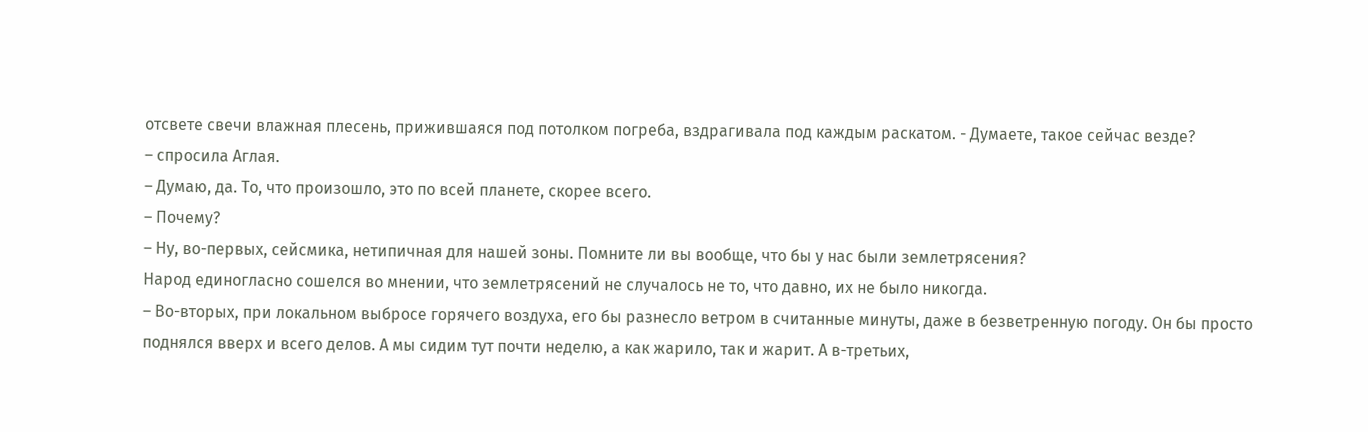отсвете свечи влажная плесень, прижившаяся под потолком погреба, вздрагивала под каждым раскатом. - Думаете, такое сейчас везде?
– спросила Аглая.
– Думаю, да. То, что произошло, это по всей планете, скорее всего.
– Почему?
– Ну, во-первых, сейсмика, нетипичная для нашей зоны. Помните ли вы вообще, что бы у нас были землетрясения?
Народ единогласно сошелся во мнении, что землетрясений не случалось не то, что давно, их не было никогда.
– Во-вторых, при локальном выбросе горячего воздуха, его бы разнесло ветром в считанные минуты, даже в безветренную погоду. Он бы просто поднялся вверх и всего делов. А мы сидим тут почти неделю, а как жарило, так и жарит. А в-третьих,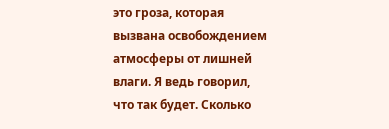это гроза, которая вызвана освобождением атмосферы от лишней влаги. Я ведь говорил, что так будет. Сколько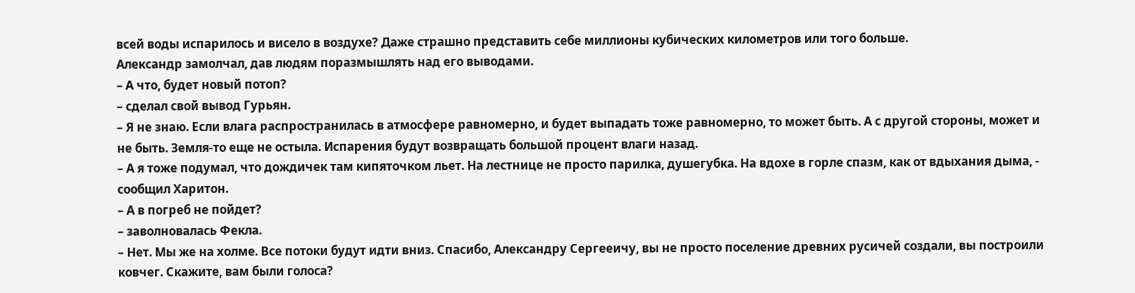всей воды испарилось и висело в воздухе? Даже страшно представить себе миллионы кубических километров или того больше.
Александр замолчал, дав людям поразмышлять над его выводами.
– А что, будет новый потоп?
– сделал свой вывод Гурьян.
– Я не знаю. Если влага распространилась в атмосфере равномерно, и будет выпадать тоже равномерно, то может быть. А с другой стороны, может и не быть. Земля-то еще не остыла. Испарения будут возвращать большой процент влаги назад.
– А я тоже подумал, что дождичек там кипяточком льет. На лестнице не просто парилка, душегубка. На вдохе в горле спазм, как от вдыхания дыма, - сообщил Харитон.
– А в погреб не пойдет?
– заволновалась Фекла.
– Нет. Мы же на холме. Все потоки будут идти вниз. Спасибо, Александру Сергееичу, вы не просто поселение древних русичей создали, вы построили ковчег. Скажите, вам были голоса?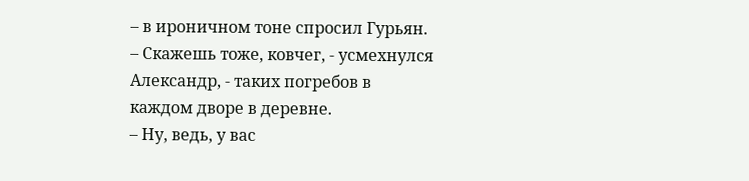– в ироничном тоне спросил Гурьян.
– Скажешь тоже, ковчег, - усмехнулся Александр, - таких погребов в каждом дворе в деревне.
– Ну, ведь, у вас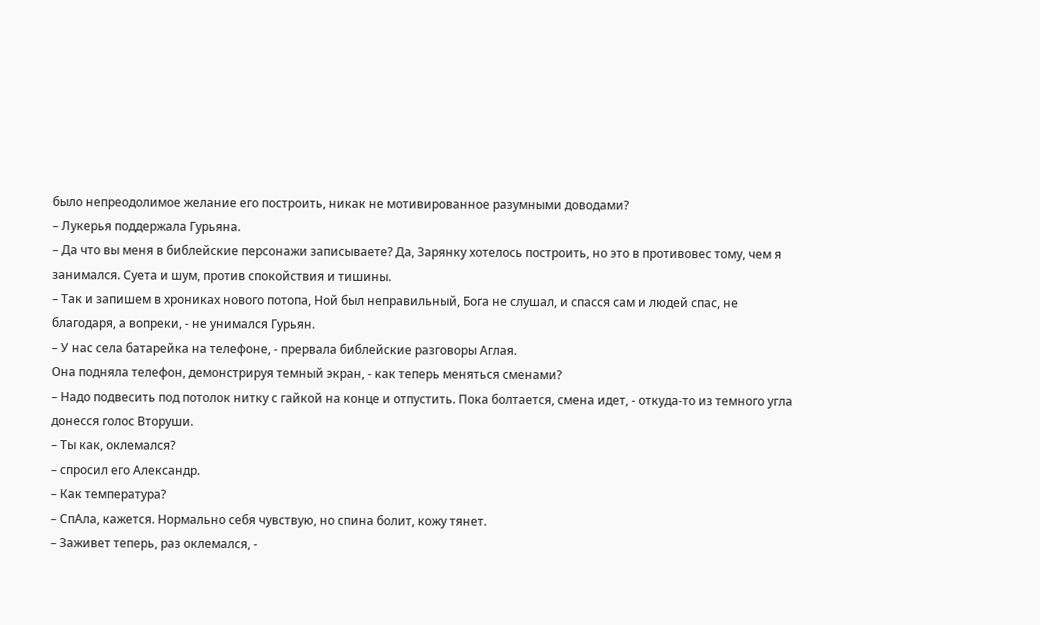было непреодолимое желание его построить, никак не мотивированное разумными доводами?
– Лукерья поддержала Гурьяна.
– Да что вы меня в библейские персонажи записываете? Да, Зарянку хотелось построить, но это в противовес тому, чем я занимался. Суета и шум, против спокойствия и тишины.
– Так и запишем в хрониках нового потопа, Ной был неправильный, Бога не слушал, и спасся сам и людей спас, не благодаря, а вопреки, - не унимался Гурьян.
– У нас села батарейка на телефоне, - прервала библейские разговоры Аглая.
Она подняла телефон, демонстрируя темный экран, - как теперь меняться сменами?
– Надо подвесить под потолок нитку с гайкой на конце и отпустить. Пока болтается, смена идет, - откуда-то из темного угла донесся голос Вторуши.
– Ты как, оклемался?
– спросил его Александр.
– Как температура?
– СпАла, кажется. Нормально себя чувствую, но спина болит, кожу тянет.
– Заживет теперь, раз оклемался, -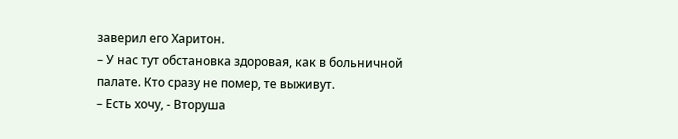заверил его Харитон.
– У нас тут обстановка здоровая, как в больничной палате. Кто сразу не помер, те выживут.
– Есть хочу, - Вторуша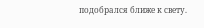подобрался ближе к свету.